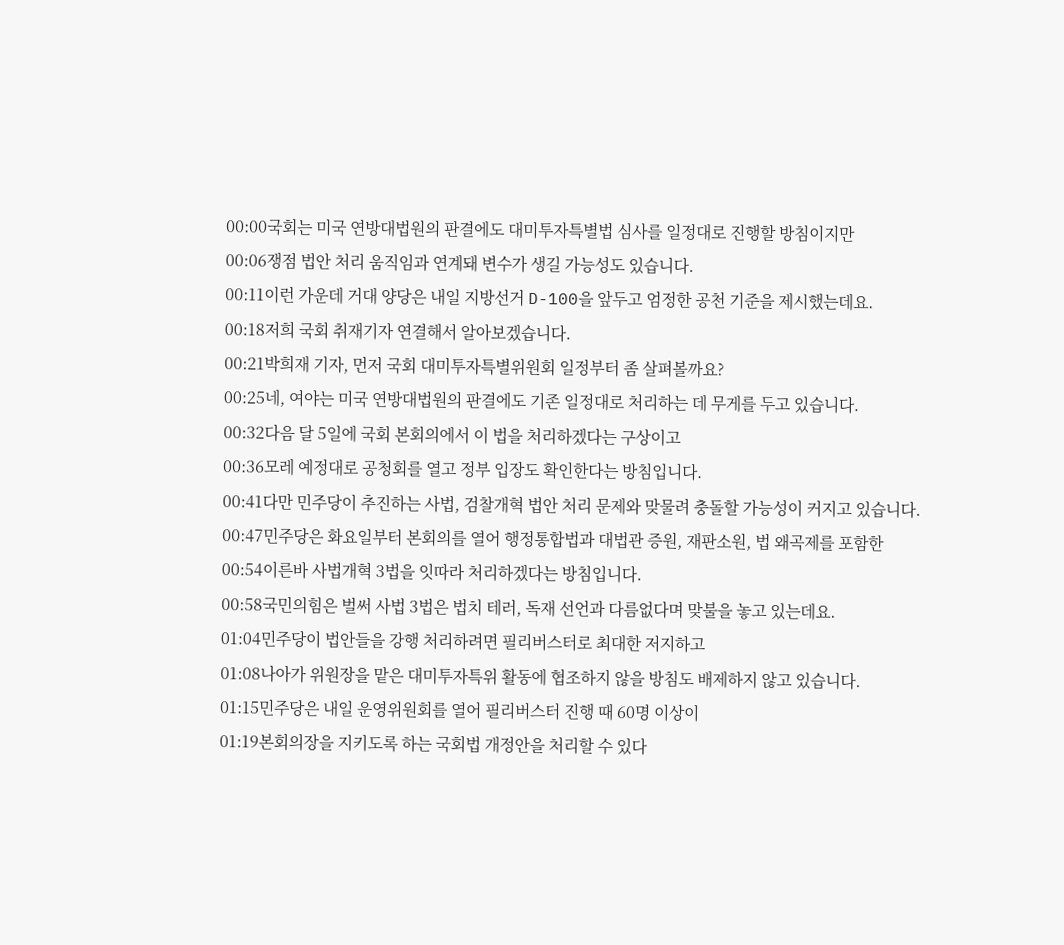00:00국회는 미국 연방대법원의 판결에도 대미투자특별법 심사를 일정대로 진행할 방침이지만
00:06쟁점 법안 처리 움직임과 연계돼 변수가 생길 가능성도 있습니다.
00:11이런 가운데 거대 양당은 내일 지방선거 D-100을 앞두고 엄정한 공천 기준을 제시했는데요.
00:18저희 국회 취재기자 연결해서 알아보겠습니다.
00:21박희재 기자, 먼저 국회 대미투자특별위원회 일정부터 좀 살펴볼까요?
00:25네, 여야는 미국 연방대법원의 판결에도 기존 일정대로 처리하는 데 무게를 두고 있습니다.
00:32다음 달 5일에 국회 본회의에서 이 법을 처리하겠다는 구상이고
00:36모레 예정대로 공청회를 열고 정부 입장도 확인한다는 방침입니다.
00:41다만 민주당이 추진하는 사법, 검찰개혁 법안 처리 문제와 맞물려 충돌할 가능성이 커지고 있습니다.
00:47민주당은 화요일부터 본회의를 열어 행정통합법과 대법관 증원, 재판소원, 법 왜곡제를 포함한
00:54이른바 사법개혁 3법을 잇따라 처리하겠다는 방침입니다.
00:58국민의힘은 벌써 사법 3법은 법치 테러, 독재 선언과 다름없다며 맞불을 놓고 있는데요.
01:04민주당이 법안들을 강행 처리하려면 필리버스터로 최대한 저지하고
01:08나아가 위원장을 맡은 대미투자특위 활동에 협조하지 않을 방침도 배제하지 않고 있습니다.
01:15민주당은 내일 운영위원회를 열어 필리버스터 진행 때 60명 이상이
01:19본회의장을 지키도록 하는 국회법 개정안을 처리할 수 있다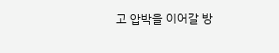고 압박을 이어갈 방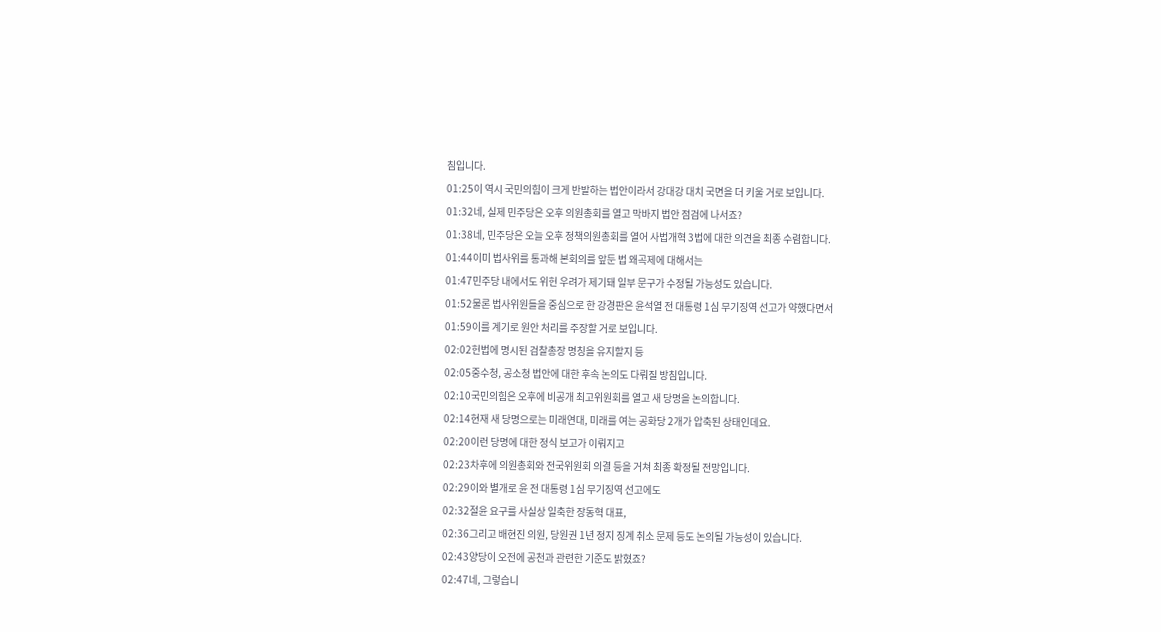침입니다.
01:25이 역시 국민의힘이 크게 반발하는 법안이라서 강대강 대치 국면을 더 키울 거로 보입니다.
01:32네, 실제 민주당은 오후 의원총회를 열고 막바지 법안 점검에 나서죠?
01:38네, 민주당은 오늘 오후 정책의원총회를 열어 사법개혁 3법에 대한 의견을 최종 수렴합니다.
01:44이미 법사위를 통과해 본회의를 앞둔 법 왜곡제에 대해서는
01:47민주당 내에서도 위헌 우려가 제기돼 일부 문구가 수정될 가능성도 있습니다.
01:52물론 법사위원들을 중심으로 한 강경판은 윤석열 전 대통령 1심 무기징역 선고가 약했다면서
01:59이를 계기로 원안 처리를 주장할 거로 보입니다.
02:02헌법에 명시된 검찰총장 명칭을 유지할지 등
02:05중수청, 공소청 법안에 대한 후속 논의도 다뤄질 방침입니다.
02:10국민의힘은 오후에 비공개 최고위원회를 열고 새 당명을 논의합니다.
02:14현재 새 당명으로는 미래연대, 미래를 여는 공화당 2개가 압축된 상태인데요.
02:20이런 당명에 대한 정식 보고가 이뤄지고
02:23차후에 의원총회와 전국위원회 의결 등을 거쳐 최종 확정될 전망입니다.
02:29이와 별개로 윤 전 대통령 1심 무기징역 선고에도
02:32절윤 요구를 사실상 일축한 장동혁 대표,
02:36그리고 배현진 의원, 당원권 1년 정지 징계 취소 문제 등도 논의될 가능성이 있습니다.
02:43양당이 오전에 공천과 관련한 기준도 밝혔죠?
02:47네, 그렇습니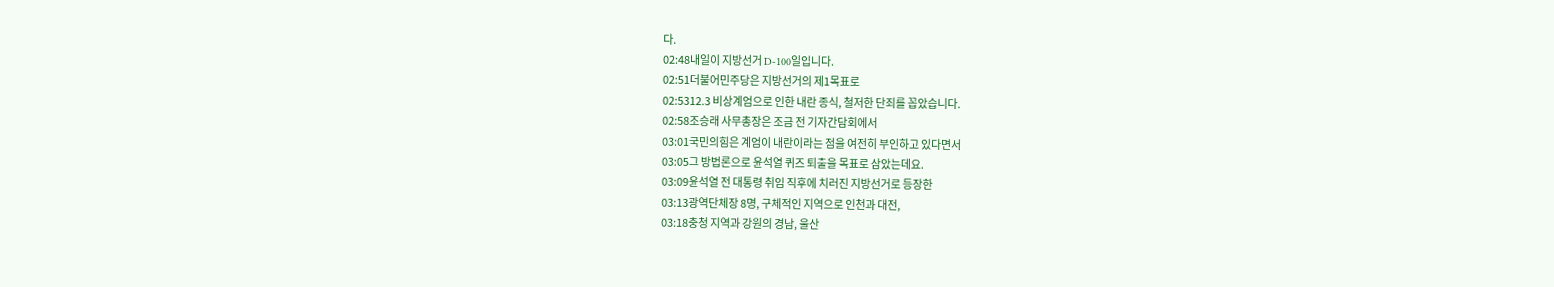다.
02:48내일이 지방선거 D-100일입니다.
02:51더불어민주당은 지방선거의 제1목표로
02:5312.3 비상계엄으로 인한 내란 종식, 철저한 단죄를 꼽았습니다.
02:58조승래 사무총장은 조금 전 기자간담회에서
03:01국민의힘은 계엄이 내란이라는 점을 여전히 부인하고 있다면서
03:05그 방법론으로 윤석열 퀴즈 퇴출을 목표로 삼았는데요.
03:09윤석열 전 대통령 취임 직후에 치러진 지방선거로 등장한
03:13광역단체장 8명, 구체적인 지역으로 인천과 대전,
03:18충청 지역과 강원의 경남, 울산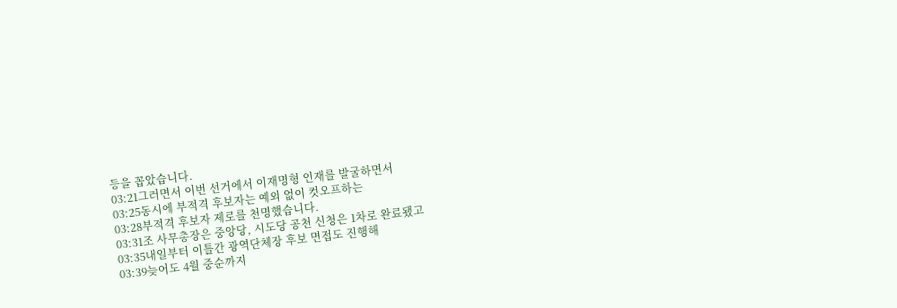등을 꼽았습니다.
03:21그러면서 이번 선거에서 이재명형 인재를 발굴하면서
03:25동시에 부적격 후보자는 예외 없이 컷오프하는
03:28부적격 후보자 제로를 천명했습니다.
03:31조 사무총장은 중앙당, 시도당 공천 신청은 1차로 완료됐고
03:35내일부터 이틀간 광역단체장 후보 면접도 진행해
03:39늦어도 4월 중순까지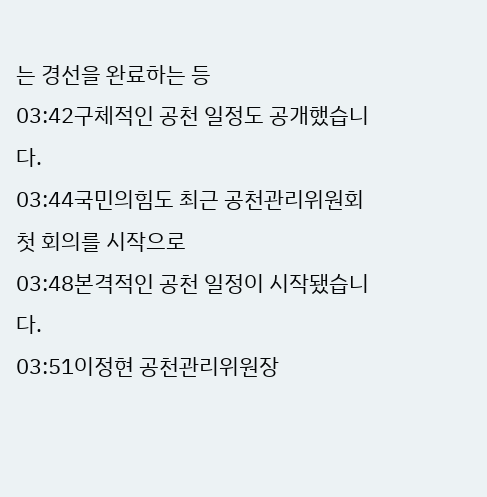는 경선을 완료하는 등
03:42구체적인 공천 일정도 공개했습니다.
03:44국민의힘도 최근 공천관리위원회 첫 회의를 시작으로
03:48본격적인 공천 일정이 시작됐습니다.
03:51이정현 공천관리위원장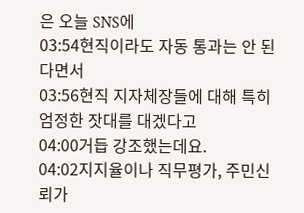은 오늘 SNS에
03:54현직이라도 자동 통과는 안 된다면서
03:56현직 지자체장들에 대해 특히 엄정한 잣대를 대겠다고
04:00거듭 강조했는데요.
04:02지지율이나 직무평가, 주민신뢰가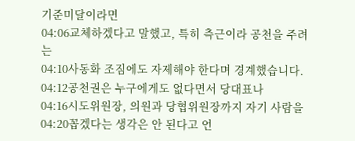기준미달이라면
04:06교체하겠다고 말했고, 특히 측근이라 공천을 주려는
04:10사동화 조짐에도 자제해야 한다며 경계했습니다.
04:12공천권은 누구에게도 없다면서 당대표나
04:16시도위원장, 의원과 당협위원장까지 자기 사람을
04:20꼽겠다는 생각은 안 된다고 언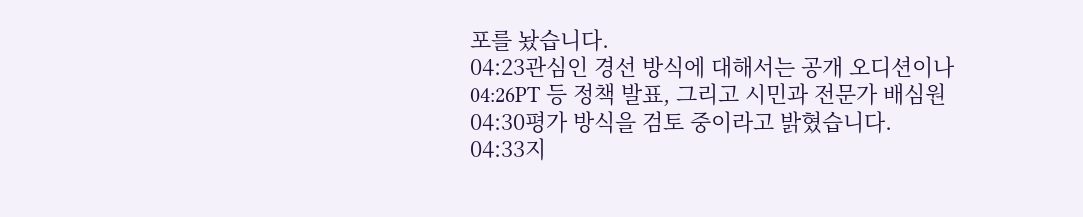포를 놨습니다.
04:23관심인 경선 방식에 대해서는 공개 오디션이나
04:26PT 등 정책 발표, 그리고 시민과 전문가 배심원
04:30평가 방식을 검토 중이라고 밝혔습니다.
04:33지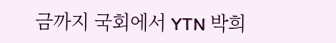금까지 국회에서 YTN 박희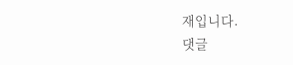재입니다.
댓글